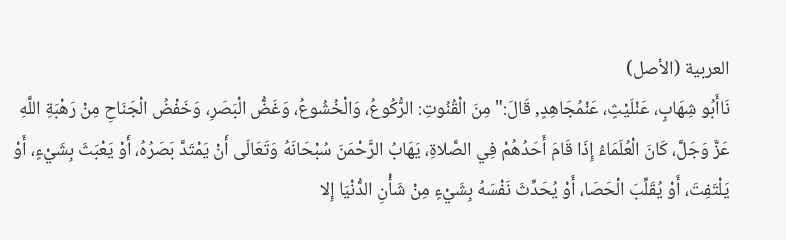العربية (الأصل)
نَاأَبُو شِهَابٍ، عَنْلَيْثٍ، عَنْمُجَاهِدٍ, قَالَ:" مِنَ الْقُنُوتِ: الرُّكُوعُ، وَالْخُشُوعُ، وَغَضُّ الْبَصَرِ، وَخَفْضُ الْجَنَاحِ مِنْ رَهْبَةِ اللَّهِ عَزَّ وَجَلَّ، كَانَ الْعُلَمَاءُ إِذَا قَامَ أَحَدُهُمْ فِي الصَّلاةِ، يَهَابُ الرَّحْمَنَ سُبْحَانَهُ وَتَعَالَى أَنْ يَمْتَدَّ بَصَرُهُ، أَوْ يَعْبَثَ بِشَيْءٍ، أَوْ يَلْتَفِتَ، أَوْ يُقَلِّبَ الْحَصَا، أَوْ يُحَدِّثَ نَفْسَهُ بِشَيْءٍ مِنْ شَأْنِ الدُّنْيَا إِلا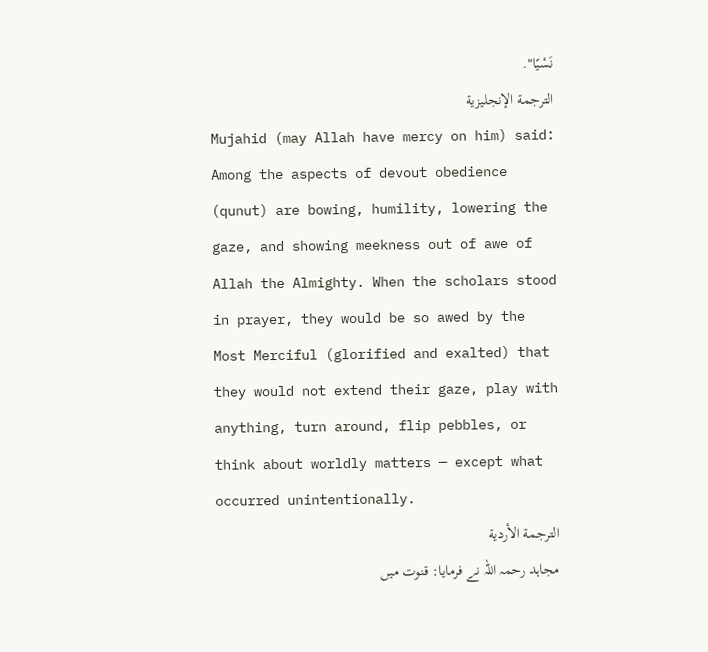نَسْيًا".
الترجمة الإنجليزية
Mujahid (may Allah have mercy on him) said: Among the aspects of devout obedience (qunut) are bowing, humility, lowering the gaze, and showing meekness out of awe of Allah the Almighty. When the scholars stood in prayer, they would be so awed by the Most Merciful (glorified and exalted) that they would not extend their gaze, play with anything, turn around, flip pebbles, or think about worldly matters — except what occurred unintentionally.
الترجمة الأردية
مجاہد رحمہ اللہ نے فرمایا: قنوت میں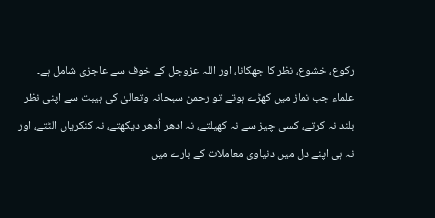رکوع، خشوع، نظر کا جھکانا، اور اللہ عزوجل کے خوف سے عاجزی شامل ہے۔ علماء جب نماز میں کھڑے ہوتے تو رحمن سبحانہ وتعالیٰ کی ہیبت سے اپنی نظر بلند نہ کرتے، کسی چیز سے نہ کھیلتے، نہ ادھر اُدھر دیکھتے، نہ کنکریاں الٹتے، اور نہ ہی اپنے دل میں دنیاوی معاملات کے بارے میں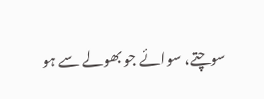سوچتے، سوائے جو بھولے سے ہو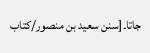جاتا۔[سنن سعید بن منصور/كتاب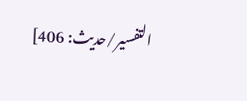التفسير/حدیث: 406]